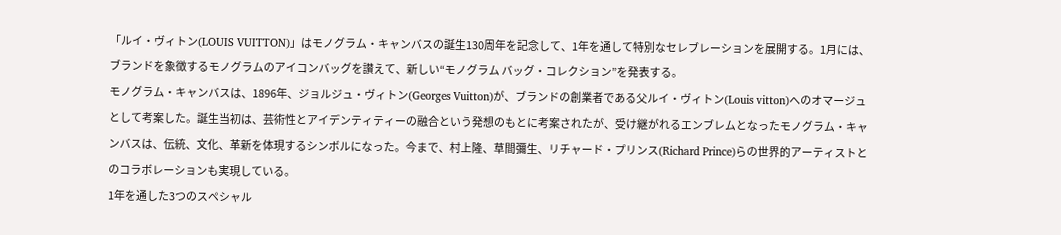「ルイ・ヴィトン(LOUIS VUITTON)」はモノグラム・キャンバスの誕生130周年を記念して、1年を通して特別なセレブレーションを展開する。1月には、ブランドを象徴するモノグラムのアイコンバッグを讃えて、新しい“モノグラム バッグ・コレクション”を発表する。
モノグラム・キャンバスは、1896年、ジョルジュ・ヴィトン(Georges Vuitton)が、ブランドの創業者である父ルイ・ヴィトン(Louis vitton)へのオマージュとして考案した。誕生当初は、芸術性とアイデンティティーの融合という発想のもとに考案されたが、受け継がれるエンブレムとなったモノグラム・キャンバスは、伝統、文化、革新を体現するシンボルになった。今まで、村上隆、草間彌生、リチャード・プリンス(Richard Prince)らの世界的アーティストとのコラボレーションも実現している。
1年を通した3つのスペシャル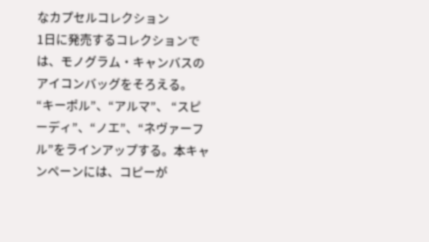なカプセルコレクション
1日に発売するコレクションでは、モノグラム・キャンバスのアイコンバッグをそろえる。 “キーポル”、“アルマ”、 “スピーディ”、“ノエ”、“ネヴァーフル”をラインアップする。本キャンペーンには、コピーが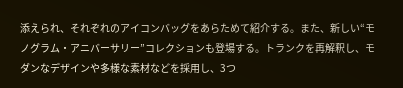添えられ、それぞれのアイコンバッグをあらためて紹介する。また、新しい“モノグラム・アニバーサリー”コレクションも登場する。トランクを再解釈し、モダンなデザインや多様な素材などを採用し、3つ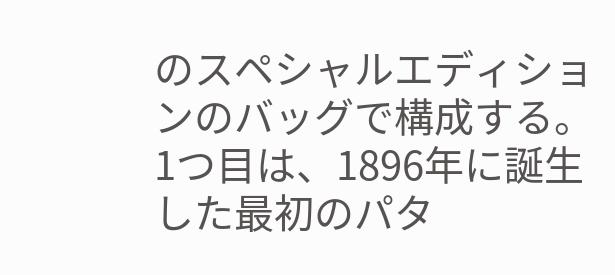のスペシャルエディションのバッグで構成する。
1つ目は、1896年に誕生した最初のパタ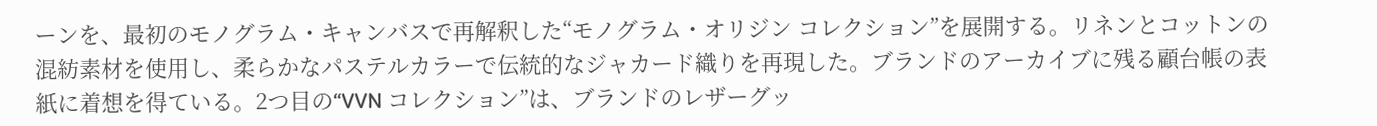ーンを、最初のモノグラム・キャンバスで再解釈した“モノグラム・オリジン コレクション”を展開する。リネンとコットンの混紡素材を使用し、柔らかなパステルカラーで伝統的なジャカード織りを再現した。ブランドのアーカイブに残る顧台帳の表紙に着想を得ている。2つ目の“VVN コレクション”は、ブランドのレザーグッ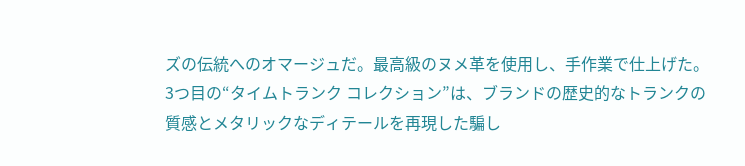ズの伝統へのオマージュだ。最高級のヌメ革を使用し、手作業で仕上げた。3つ目の“タイムトランク コレクション”は、ブランドの歴史的なトランクの質感とメタリックなディテールを再現した騙し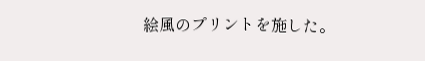絵風のプリントを施した。